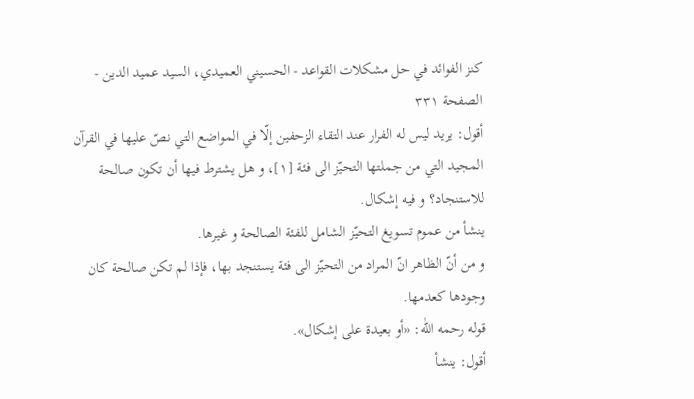كنز الفوائد في حل مشكلات القواعد - الحسيني العميدي، السيد عميد الدين - الصفحة ٣٣١
أقول: يريد ليس له الفرار عند التقاء الزحفين إلّا في المواضع التي نصّ عليها في القرآن المجيد التي من جملتها التحيّز الى فئة [١]، و هل يشترط فيها أن تكون صالحة للاستنجاد؟ و فيه إشكال.
ينشأ من عموم تسويغ التحيّز الشامل للفئة الصالحة و غيرها.
و من أنّ الظاهر انّ المراد من التحيّز الى فئة يستنجد بها، فإذا لم تكن صالحة كان وجودها كعدمها.
قوله رحمه اللّٰه: «أو بعيدة على إشكال».
أقول: ينشأ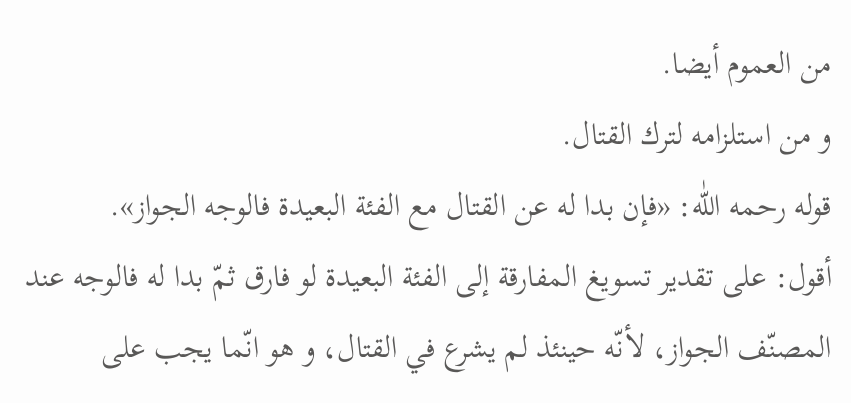من العموم أيضا.
و من استلزامه لترك القتال.
قوله رحمه اللّٰه: «فإن بدا له عن القتال مع الفئة البعيدة فالوجه الجواز».
أقول: على تقدير تسويغ المفارقة إلى الفئة البعيدة لو فارق ثمّ بدا له فالوجه عند المصنّف الجواز، لأنّه حينئذ لم يشرع في القتال، و هو انّما يجب على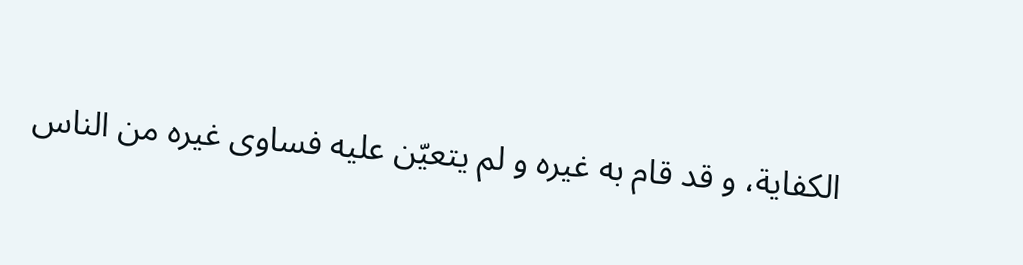الكفاية، و قد قام به غيره و لم يتعيّن عليه فساوى غيره من الناس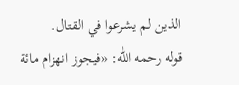الذين لم يشرعوا في القتال.
قوله رحمه اللّٰه: «فيجوز انهزام مائة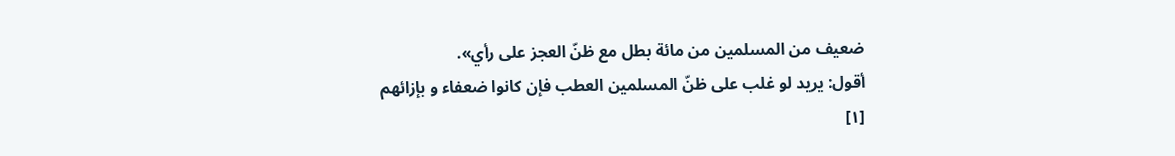ضعيف من المسلمين من مائة بطل مع ظنّ العجز على رأي».
أقول: يريد لو غلب على ظنّ المسلمين العطب فإن كانوا ضعفاء و بإزائهم
[١]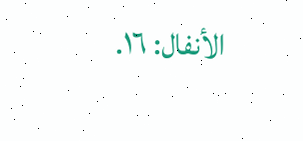الأنفال: ١٦.